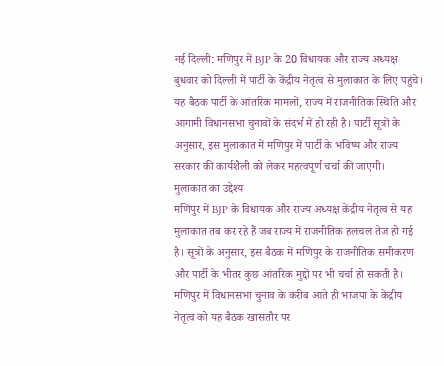नई दिल्ली: मणिपुर में BJP के 20 विधायक और राज्य अध्यक्ष बुधवार को दिल्ली में पार्टी के केंद्रीय नेतृत्व से मुलाकात के लिए पहुंचे। यह बैठक पार्टी के आंतरिक मामलों, राज्य में राजनीतिक स्थिति और आगामी विधानसभा चुनावों के संदर्भ में हो रही है। पार्टी सूत्रों के अनुसार, इस मुलाकात में मणिपुर में पार्टी के भविष्य और राज्य सरकार की कार्यशैली को लेकर महत्वपूर्ण चर्चा की जाएगी।
मुलाकात का उद्देश्य
मणिपुर में BJP के विधायक और राज्य अध्यक्ष केंद्रीय नेतृत्व से यह मुलाकात तब कर रहे हैं जब राज्य में राजनीतिक हलचल तेज हो गई है। सूत्रों के अनुसार, इस बैठक में मणिपुर के राजनीतिक समीकरण और पार्टी के भीतर कुछ आंतरिक मुद्दों पर भी चर्चा हो सकती है। मणिपुर में विधानसभा चुनाव के करीब आते ही भाजपा के केंद्रीय नेतृत्व को यह बैठक खासतौर पर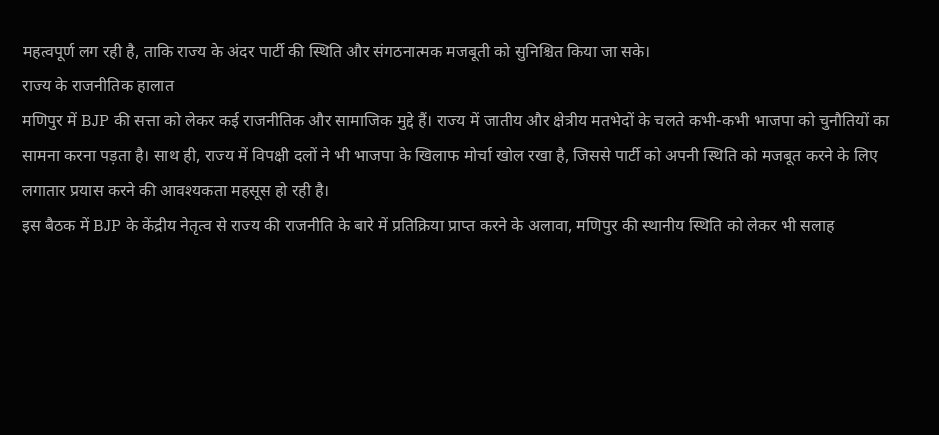महत्वपूर्ण लग रही है, ताकि राज्य के अंदर पार्टी की स्थिति और संगठनात्मक मजबूती को सुनिश्चित किया जा सके।
राज्य के राजनीतिक हालात
मणिपुर में BJP की सत्ता को लेकर कई राजनीतिक और सामाजिक मुद्दे हैं। राज्य में जातीय और क्षेत्रीय मतभेदों के चलते कभी-कभी भाजपा को चुनौतियों का सामना करना पड़ता है। साथ ही, राज्य में विपक्षी दलों ने भी भाजपा के खिलाफ मोर्चा खोल रखा है, जिससे पार्टी को अपनी स्थिति को मजबूत करने के लिए लगातार प्रयास करने की आवश्यकता महसूस हो रही है।
इस बैठक में BJP के केंद्रीय नेतृत्व से राज्य की राजनीति के बारे में प्रतिक्रिया प्राप्त करने के अलावा, मणिपुर की स्थानीय स्थिति को लेकर भी सलाह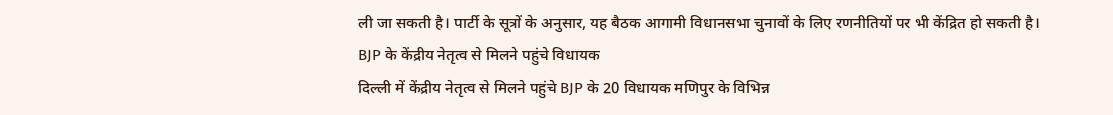ली जा सकती है। पार्टी के सूत्रों के अनुसार, यह बैठक आगामी विधानसभा चुनावों के लिए रणनीतियों पर भी केंद्रित हो सकती है।
BJP के केंद्रीय नेतृत्व से मिलने पहुंचे विधायक
दिल्ली में केंद्रीय नेतृत्व से मिलने पहुंचे BJP के 20 विधायक मणिपुर के विभिन्न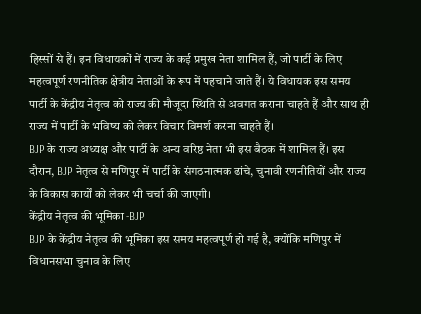हिस्सों से हैं। इन विधायकों में राज्य के कई प्रमुख नेता शामिल हैं, जो पार्टी के लिए महत्वपूर्ण रणनीतिक क्षेत्रीय नेताओं के रूप में पहचाने जाते हैं। ये विधायक इस समय पार्टी के केंद्रीय नेतृत्व को राज्य की मौजूदा स्थिति से अवगत कराना चाहते हैं और साथ ही राज्य में पार्टी के भविष्य को लेकर विचार विमर्श करना चाहते हैं।
BJP के राज्य अध्यक्ष और पार्टी के अन्य वरिष्ठ नेता भी इस बैठक में शामिल हैं। इस दौरान, BJP नेतृत्व से मणिपुर में पार्टी के संगठनात्मक ढांचे, चुनावी रणनीतियों और राज्य के विकास कार्यों को लेकर भी चर्चा की जाएगी।
केंद्रीय नेतृत्व की भूमिका -BJP
BJP के केंद्रीय नेतृत्व की भूमिका इस समय महत्वपूर्ण हो गई है, क्योंकि मणिपुर में विधानसभा चुनाव के लिए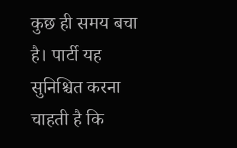कुछ ही समय बचा है। पार्टी यह सुनिश्चित करना चाहती है कि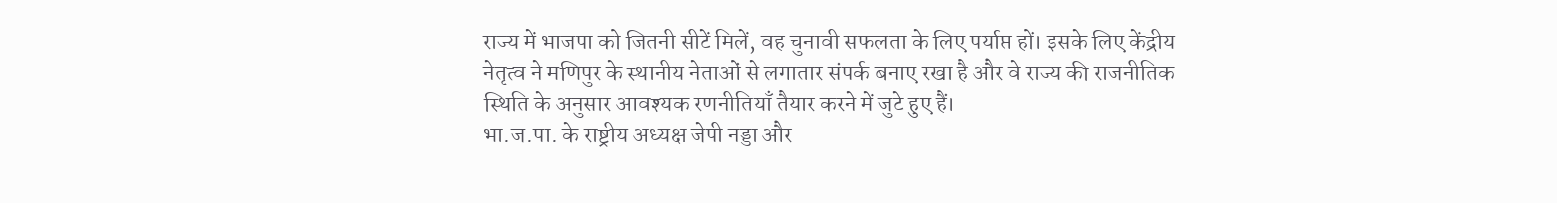राज्य में भाजपा को जितनी सीटें मिलें, वह चुनावी सफलता के लिए पर्याप्त हों। इसके लिए केंद्रीय नेतृत्व ने मणिपुर के स्थानीय नेताओं से लगातार संपर्क बनाए रखा है और वे राज्य की राजनीतिक स्थिति के अनुसार आवश्यक रणनीतियाँ तैयार करने में जुटे हुए हैं।
भा.ज.पा. के राष्ट्रीय अध्यक्ष जेपी नड्डा और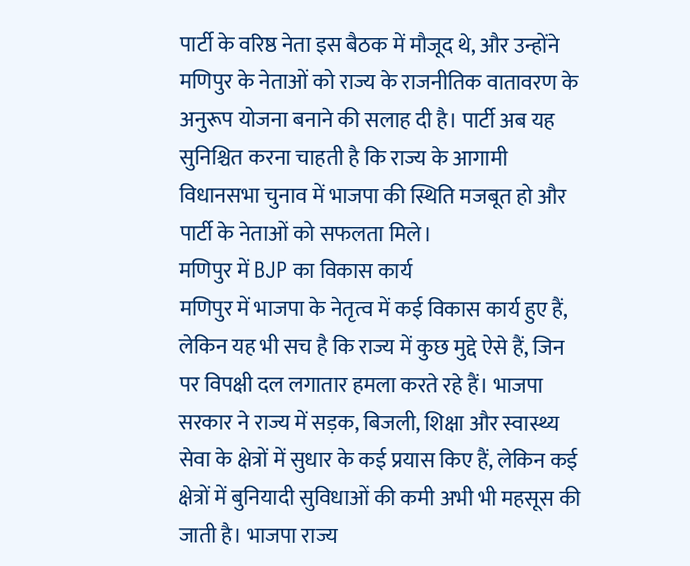पार्टी के वरिष्ठ नेता इस बैठक में मौजूद थे, और उन्होंने मणिपुर के नेताओं को राज्य के राजनीतिक वातावरण के अनुरूप योजना बनाने की सलाह दी है। पार्टी अब यह सुनिश्चित करना चाहती है कि राज्य के आगामी विधानसभा चुनाव में भाजपा की स्थिति मजबूत हो और पार्टी के नेताओं को सफलता मिले।
मणिपुर में BJP का विकास कार्य
मणिपुर में भाजपा के नेतृत्व में कई विकास कार्य हुए हैं, लेकिन यह भी सच है कि राज्य में कुछ मुद्दे ऐसे हैं, जिन पर विपक्षी दल लगातार हमला करते रहे हैं। भाजपा सरकार ने राज्य में सड़क, बिजली, शिक्षा और स्वास्थ्य सेवा के क्षेत्रों में सुधार के कई प्रयास किए हैं, लेकिन कई क्षेत्रों में बुनियादी सुविधाओं की कमी अभी भी महसूस की जाती है। भाजपा राज्य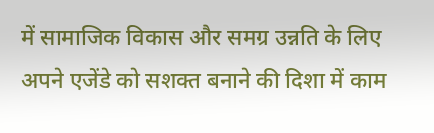में सामाजिक विकास और समग्र उन्नति के लिए अपने एजेंडे को सशक्त बनाने की दिशा में काम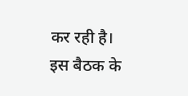कर रही है।
इस बैठक के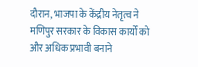दौरान, भाजपा के केंद्रीय नेतृत्व ने मणिपुर सरकार के विकास कार्यों को और अधिक प्रभावी बनाने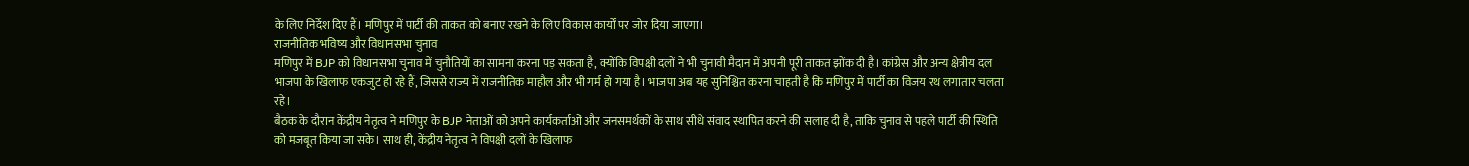के लिए निर्देश दिए हैं। मणिपुर में पार्टी की ताकत को बनाए रखने के लिए विकास कार्यों पर जोर दिया जाएगा।
राजनीतिक भविष्य और विधानसभा चुनाव
मणिपुर में BJP को विधानसभा चुनाव में चुनौतियों का सामना करना पड़ सकता है, क्योंकि विपक्षी दलों ने भी चुनावी मैदान में अपनी पूरी ताकत झोंक दी है। कांग्रेस और अन्य क्षेत्रीय दल भाजपा के खिलाफ एकजुट हो रहे हैं, जिससे राज्य में राजनीतिक माहौल और भी गर्म हो गया है। भाजपा अब यह सुनिश्चित करना चाहती है कि मणिपुर में पार्टी का विजय रथ लगातार चलता रहे।
बैठक के दौरान केंद्रीय नेतृत्व ने मणिपुर के BJP नेताओं को अपने कार्यकर्ताओं और जनसमर्थकों के साथ सीधे संवाद स्थापित करने की सलाह दी है, ताकि चुनाव से पहले पार्टी की स्थिति को मजबूत किया जा सके। साथ ही, केंद्रीय नेतृत्व ने विपक्षी दलों के खिलाफ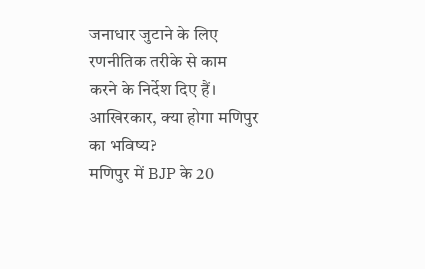जनाधार जुटाने के लिए रणनीतिक तरीके से काम करने के निर्देश दिए हैं।
आखिरकार, क्या होगा मणिपुर का भविष्य?
मणिपुर में BJP के 20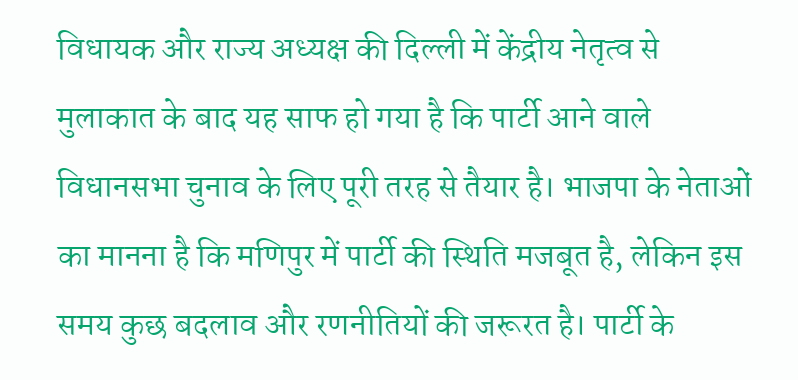विधायक और राज्य अध्यक्ष की दिल्ली में केंद्रीय नेतृत्व से मुलाकात के बाद यह साफ हो गया है कि पार्टी आने वाले विधानसभा चुनाव के लिए पूरी तरह से तैयार है। भाजपा के नेताओं का मानना है कि मणिपुर में पार्टी की स्थिति मजबूत है, लेकिन इस समय कुछ बदलाव और रणनीतियों की जरूरत है। पार्टी के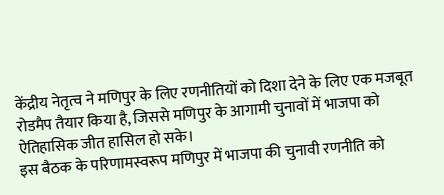केंद्रीय नेतृत्व ने मणिपुर के लिए रणनीतियों को दिशा देने के लिए एक मजबूत रोडमैप तैयार किया है, जिससे मणिपुर के आगामी चुनावों में भाजपा को ऐतिहासिक जीत हासिल हो सके।
इस बैठक के परिणामस्वरूप मणिपुर में भाजपा की चुनावी रणनीति को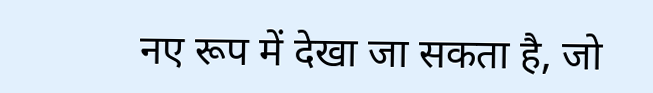नए रूप में देखा जा सकता है, जो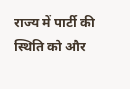राज्य में पार्टी की स्थिति को और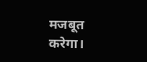मजबूत करेगा।